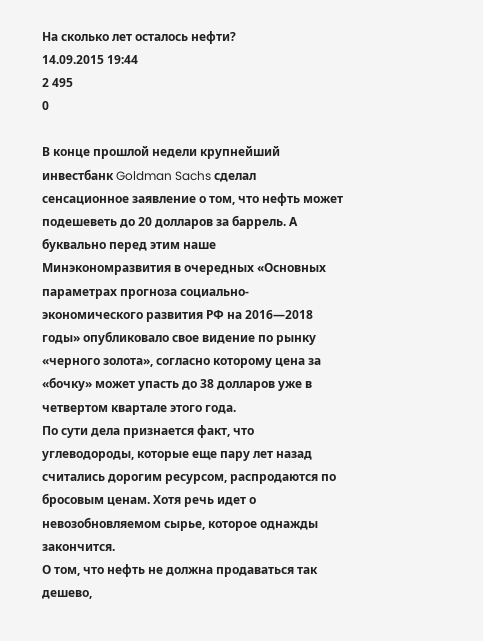На сколько лет осталось нефти?
14.09.2015 19:44
2 495
0

В конце прошлой недели крупнейший инвестбанк Goldman Sachs сделал сенсационное заявление о том, что нефть может подешеветь до 20 долларов за баррель. А буквально перед этим наше Минэкономразвития в очередных «Основных параметрах прогноза социально-экономического развития РФ на 2016—2018 годы» опубликовало свое видение по рынку «черного золота», согласно которому цена за «бочку» может упасть до 38 долларов уже в четвертом квартале этого года.
По сути дела признается факт, что углеводороды, которые еще пару лет назад считались дорогим ресурсом, распродаются по бросовым ценам. Хотя речь идет о невозобновляемом сырье, которое однажды закончится.
О том, что нефть не должна продаваться так дешево,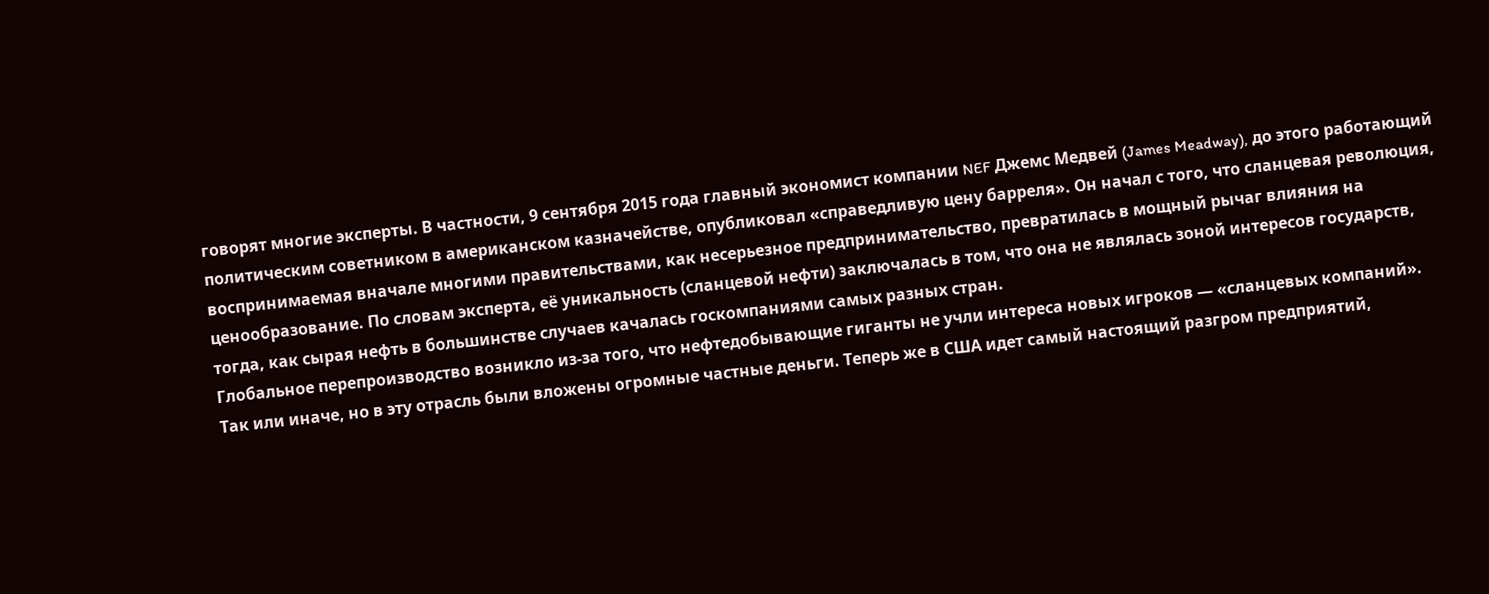говорят многие эксперты. В частности, 9 сентября 2015 года главный экономист компании NEF Джемс Медвей (James Meadway), до этого работающий политическим советником в американском казначействе, опубликовал «справедливую цену барреля». Он начал с того, что сланцевая революция, воспринимаемая вначале многими правительствами, как несерьезное предпринимательство, превратилась в мощный рычаг влияния на ценообразование. По словам эксперта, её уникальность (сланцевой нефти) заключалась в том, что она не являлась зоной интересов государств, тогда, как сырая нефть в большинстве случаев качалась госкомпаниями самых разных стран.
Глобальное перепроизводство возникло из-за того, что нефтедобывающие гиганты не учли интереса новых игроков — «сланцевых компаний».
Так или иначе, но в эту отрасль были вложены огромные частные деньги. Теперь же в США идет самый настоящий разгром предприятий,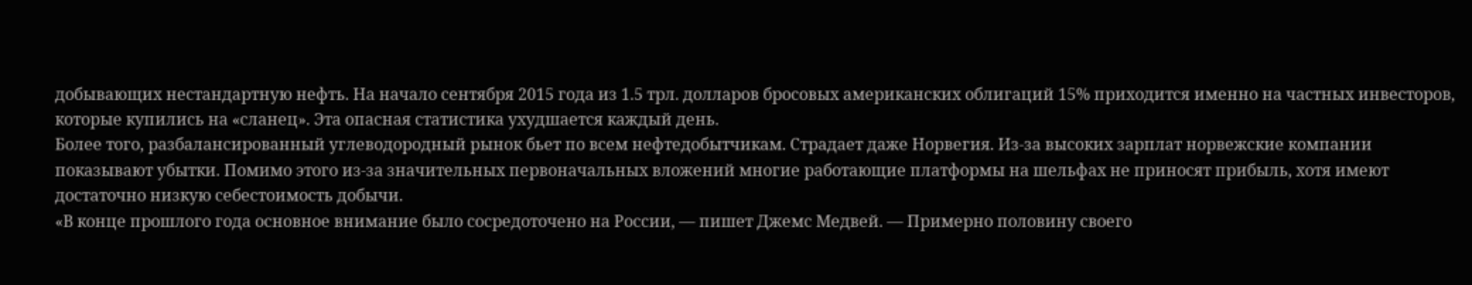добывающих нестандартную нефть. На начало сентября 2015 года из 1.5 трл. долларов бросовых американских облигаций 15% приходится именно на частных инвесторов, которые купились на «сланец». Эта опасная статистика ухудшается каждый день.
Более того, разбалансированный углеводородный рынок бьет по всем нефтедобытчикам. Страдает даже Норвегия. Из-за высоких зарплат норвежские компании показывают убытки. Помимо этого из-за значительных первоначальных вложений многие работающие платформы на шельфах не приносят прибыль, хотя имеют достаточно низкую себестоимость добычи.
«В конце прошлого года основное внимание было сосредоточено на России, — пишет Джемс Медвей. — Примерно половину своего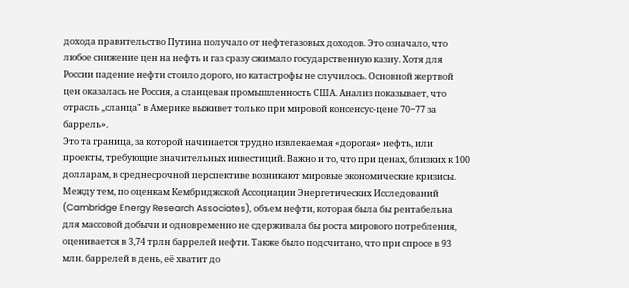дохода правительство Путина получало от нефтегазовых доходов. Это означало, что любое снижение цен на нефть и газ сразу сжимало государственную казну. Хотя для России падение нефти стоило дорого, но катастрофы не случилось. Основной жертвой цен оказалась не Россия, а сланцевая промышленность США. Анализ показывает, что отрасль „сланца" в Америке выживет только при мировой консенсус-цене 70−77 за баррель».
Это та граница, за которой начинается трудно извлекаемая «дорогая» нефть, или проекты, требующие значительных инвестиций. Важно и то, что при ценах, близких к 100 долларам, в среднесрочной перспективе возникают мировые экономические кризисы.
Между тем, по оценкам Кембриджской Ассоциации Энергетических Исследований (Cambridge Energy Research Associates), объем нефти, которая была бы рентабельна для массовой добычи и одновременно не сдерживала бы роста мирового потребления, оценивается в 3,74 трлн баррелей нефти. Также было подсчитано, что при спросе в 93 млн. баррелей в день, её хватит до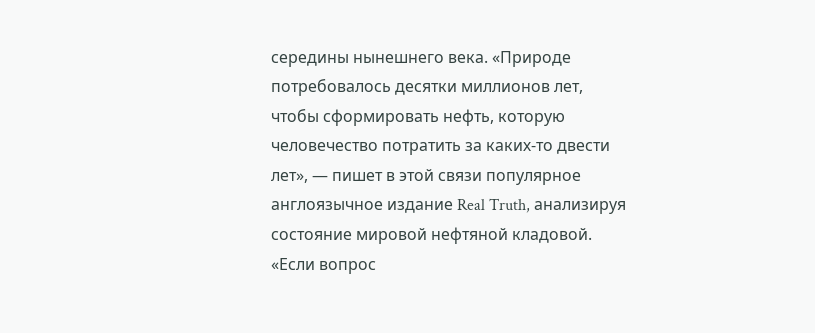середины нынешнего века. «Природе потребовалось десятки миллионов лет, чтобы сформировать нефть, которую человечество потратить за каких-то двести лет», — пишет в этой связи популярное англоязычное издание Real Truth, анализируя состояние мировой нефтяной кладовой.
«Если вопрос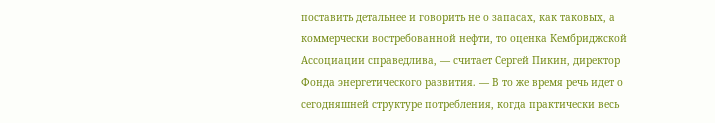поставить детальнее и говорить не о запасах, как таковых, а коммерчески востребованной нефти, то оценка Кембриджской Ассоциации справедлива, — считает Сергей Пикин, директор Фонда энергетического развития. — В то же время речь идет о сегодняшней структуре потребления, когда практически весь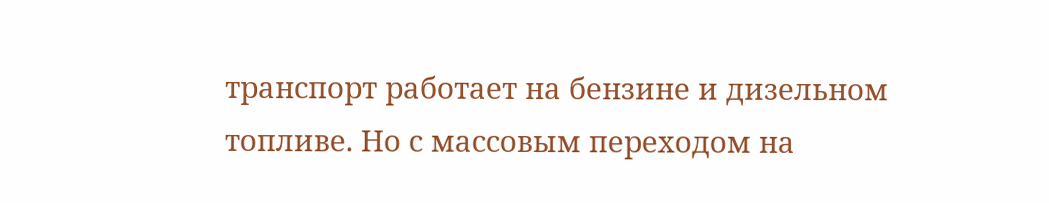транспорт работает на бензине и дизельном топливе. Но с массовым переходом на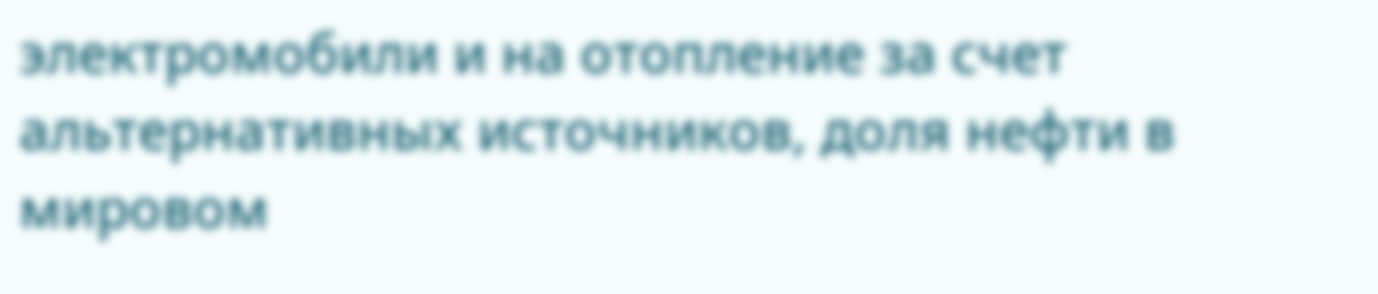электромобили и на отопление за счет альтернативных источников, доля нефти в мировом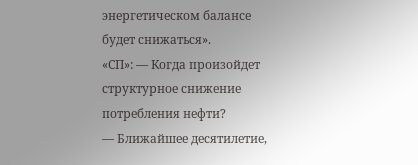энергетическом балансе будет снижаться».
«СП»: — Когда произойдет структурное снижение потребления нефти?
— Ближайшее десятилетие,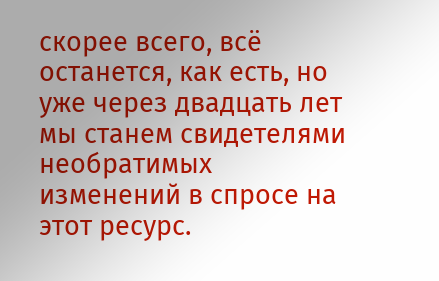скорее всего, всё останется, как есть, но уже через двадцать лет мы станем свидетелями необратимых изменений в спросе на этот ресурс.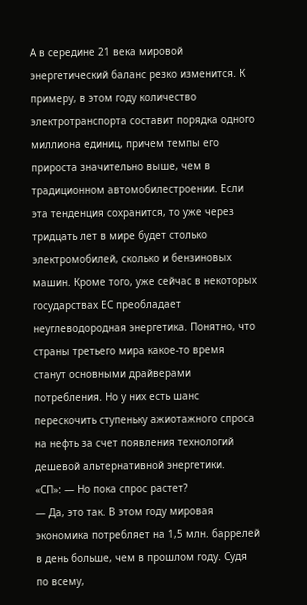А в середине 21 века мировой энергетический баланс резко изменится. К примеру, в этом году количество электротранспорта составит порядка одного миллиона единиц, причем темпы его прироста значительно выше, чем в традиционном автомобилестроении. Если эта тенденция сохранится, то уже через тридцать лет в мире будет столько электромобилей, сколько и бензиновых машин. Кроме того, уже сейчас в некоторых государствах ЕС преобладает неуглеводородная энергетика. Понятно, что страны третьего мира какое-то время станут основными драйверами потребления. Но у них есть шанс перескочить ступеньку ажиотажного спроса на нефть за счет появления технологий дешевой альтернативной энергетики.
«СП»: — Но пока спрос растет?
— Да, это так. В этом году мировая экономика потребляет на 1,5 млн. баррелей в день больше, чем в прошлом году. Судя по всему,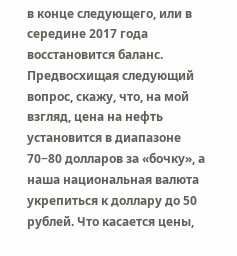в конце следующего, или в середине 2017 года восстановится баланс. Предвосхищая следующий вопрос, скажу, что, на мой взгляд, цена на нефть установится в диапазоне 70−80 долларов за «бочку», а наша национальная валюта укрепиться к доллару до 50 рублей. Что касается цены,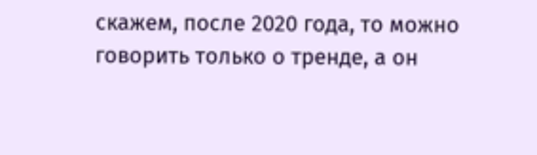скажем, после 2020 года, то можно говорить только о тренде, а он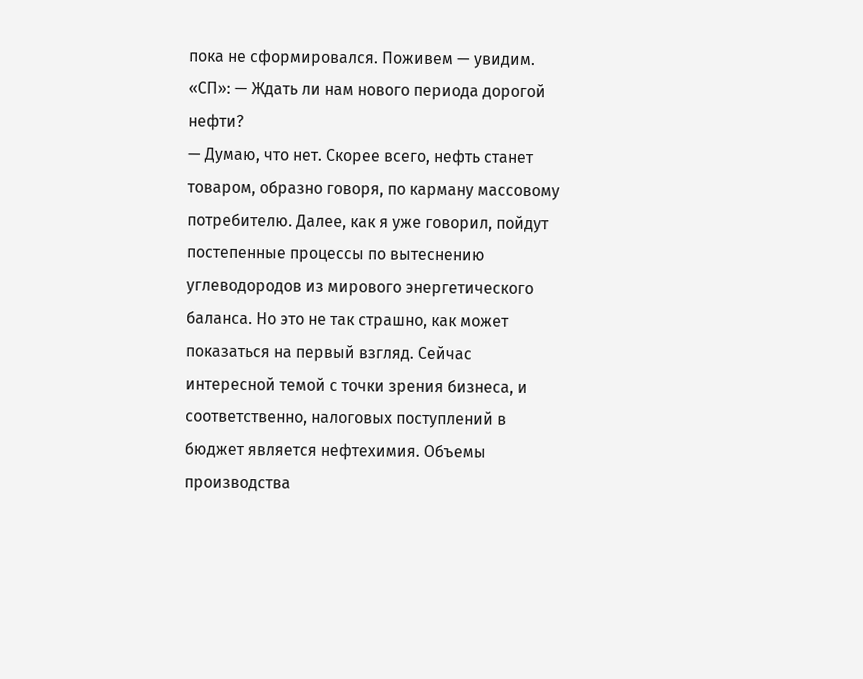пока не сформировался. Поживем — увидим.
«СП»: — Ждать ли нам нового периода дорогой нефти?
— Думаю, что нет. Скорее всего, нефть станет товаром, образно говоря, по карману массовому потребителю. Далее, как я уже говорил, пойдут постепенные процессы по вытеснению углеводородов из мирового энергетического баланса. Но это не так страшно, как может показаться на первый взгляд. Сейчас интересной темой с точки зрения бизнеса, и соответственно, налоговых поступлений в бюджет является нефтехимия. Объемы производства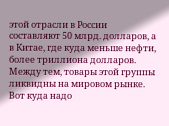этой отрасли в России составляют 50 млрд. долларов, а в Китае, где куда меньше нефти, более триллиона долларов. Между тем, товары этой группы ликвидны на мировом рынке. Вот куда надо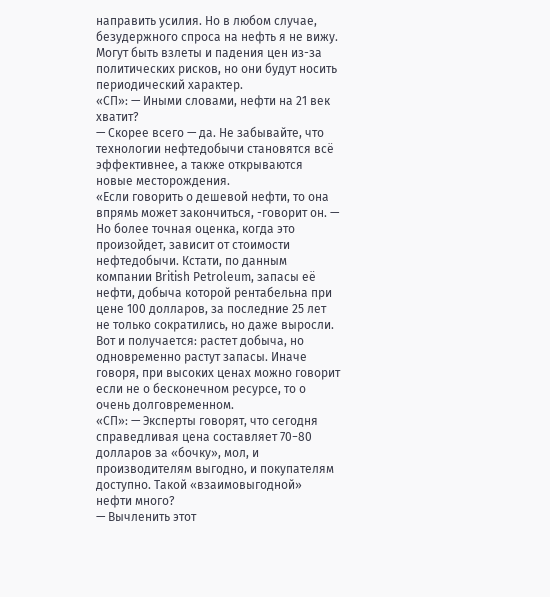направить усилия. Но в любом случае, безудержного спроса на нефть я не вижу. Могут быть взлеты и падения цен из-за политических рисков, но они будут носить периодический характер.
«СП»: — Иными словами, нефти на 21 век хватит?
— Скорее всего — да. Не забывайте, что технологии нефтедобычи становятся всё эффективнее, а также открываются новые месторождения.
«Если говорить о дешевой нефти, то она впрямь может закончиться, -говорит он. — Но более точная оценка, когда это произойдет, зависит от стоимости нефтедобычи. Кстати, по данным компании British Petroleum, запасы её нефти, добыча которой рентабельна при цене 100 долларов, за последние 25 лет не только сократились, но даже выросли. Вот и получается: растет добыча, но одновременно растут запасы. Иначе говоря, при высоких ценах можно говорит если не о бесконечном ресурсе, то о очень долговременном.
«СП»: — Эксперты говорят, что сегодня справедливая цена составляет 70−80 долларов за «бочку», мол, и производителям выгодно, и покупателям доступно. Такой «взаимовыгодной» нефти много?
— Вычленить этот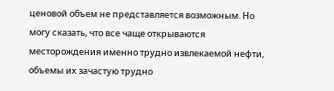ценовой объем не представляется возможным. Но могу сказать, что все чаще открываются месторождения именно трудно извлекаемой нефти, объемы их зачастую трудно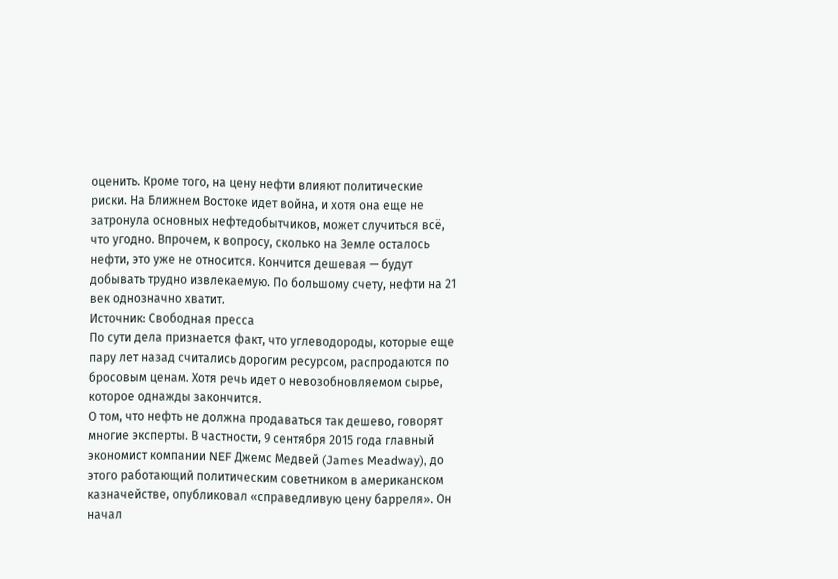оценить. Кроме того, на цену нефти влияют политические риски. На Ближнем Востоке идет война, и хотя она еще не затронула основных нефтедобытчиков, может случиться всё, что угодно. Впрочем, к вопросу, сколько на Земле осталось нефти, это уже не относится. Кончится дешевая — будут добывать трудно извлекаемую. По большому счету, нефти на 21 век однозначно хватит.
Источник: Свободная пресса
По сути дела признается факт, что углеводороды, которые еще пару лет назад считались дорогим ресурсом, распродаются по бросовым ценам. Хотя речь идет о невозобновляемом сырье, которое однажды закончится.
О том, что нефть не должна продаваться так дешево, говорят многие эксперты. В частности, 9 сентября 2015 года главный экономист компании NEF Джемс Медвей (James Meadway), до этого работающий политическим советником в американском казначействе, опубликовал «справедливую цену барреля». Он начал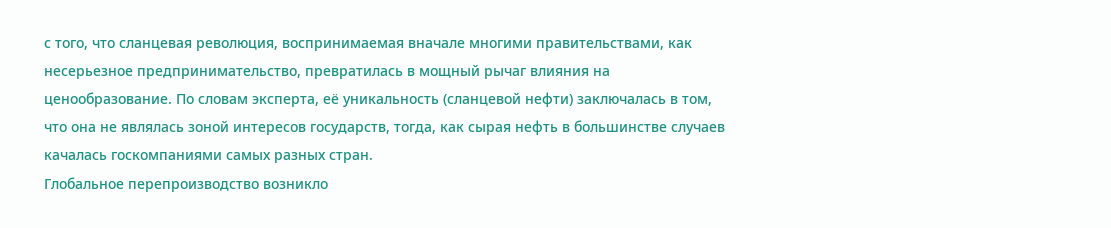с того, что сланцевая революция, воспринимаемая вначале многими правительствами, как несерьезное предпринимательство, превратилась в мощный рычаг влияния на ценообразование. По словам эксперта, её уникальность (сланцевой нефти) заключалась в том, что она не являлась зоной интересов государств, тогда, как сырая нефть в большинстве случаев качалась госкомпаниями самых разных стран.
Глобальное перепроизводство возникло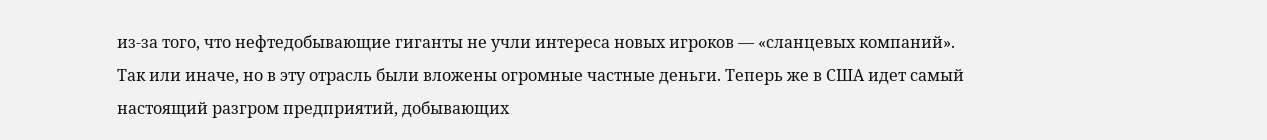из-за того, что нефтедобывающие гиганты не учли интереса новых игроков — «сланцевых компаний».
Так или иначе, но в эту отрасль были вложены огромные частные деньги. Теперь же в США идет самый настоящий разгром предприятий, добывающих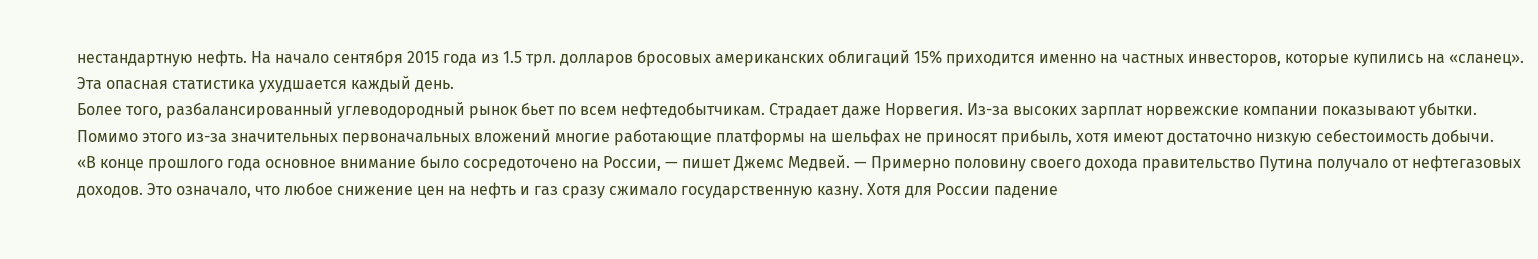нестандартную нефть. На начало сентября 2015 года из 1.5 трл. долларов бросовых американских облигаций 15% приходится именно на частных инвесторов, которые купились на «сланец». Эта опасная статистика ухудшается каждый день.
Более того, разбалансированный углеводородный рынок бьет по всем нефтедобытчикам. Страдает даже Норвегия. Из-за высоких зарплат норвежские компании показывают убытки. Помимо этого из-за значительных первоначальных вложений многие работающие платформы на шельфах не приносят прибыль, хотя имеют достаточно низкую себестоимость добычи.
«В конце прошлого года основное внимание было сосредоточено на России, — пишет Джемс Медвей. — Примерно половину своего дохода правительство Путина получало от нефтегазовых доходов. Это означало, что любое снижение цен на нефть и газ сразу сжимало государственную казну. Хотя для России падение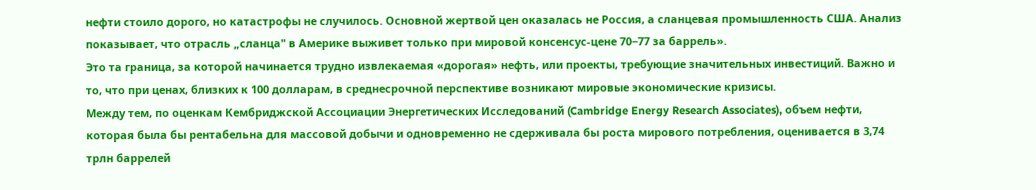нефти стоило дорого, но катастрофы не случилось. Основной жертвой цен оказалась не Россия, а сланцевая промышленность США. Анализ показывает, что отрасль „сланца" в Америке выживет только при мировой консенсус-цене 70−77 за баррель».
Это та граница, за которой начинается трудно извлекаемая «дорогая» нефть, или проекты, требующие значительных инвестиций. Важно и то, что при ценах, близких к 100 долларам, в среднесрочной перспективе возникают мировые экономические кризисы.
Между тем, по оценкам Кембриджской Ассоциации Энергетических Исследований (Cambridge Energy Research Associates), объем нефти, которая была бы рентабельна для массовой добычи и одновременно не сдерживала бы роста мирового потребления, оценивается в 3,74 трлн баррелей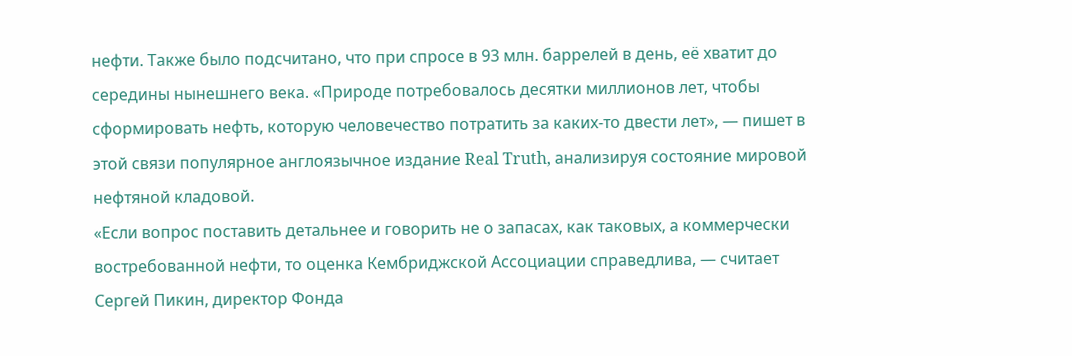нефти. Также было подсчитано, что при спросе в 93 млн. баррелей в день, её хватит до середины нынешнего века. «Природе потребовалось десятки миллионов лет, чтобы сформировать нефть, которую человечество потратить за каких-то двести лет», — пишет в этой связи популярное англоязычное издание Real Truth, анализируя состояние мировой нефтяной кладовой.
«Если вопрос поставить детальнее и говорить не о запасах, как таковых, а коммерчески востребованной нефти, то оценка Кембриджской Ассоциации справедлива, — считает Сергей Пикин, директор Фонда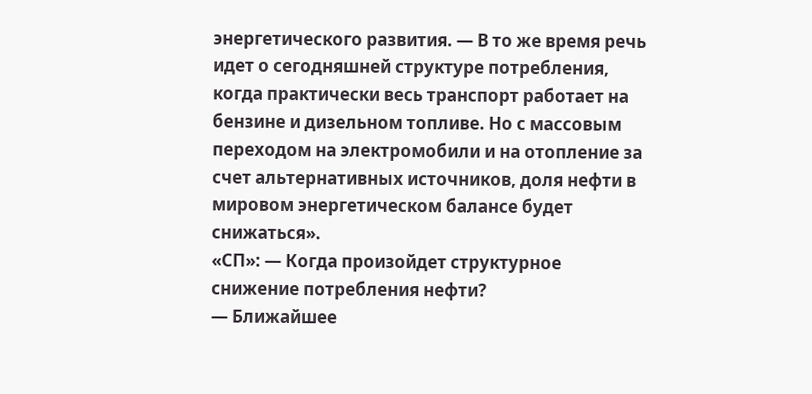энергетического развития. — В то же время речь идет о сегодняшней структуре потребления, когда практически весь транспорт работает на бензине и дизельном топливе. Но с массовым переходом на электромобили и на отопление за счет альтернативных источников, доля нефти в мировом энергетическом балансе будет снижаться».
«СП»: — Когда произойдет структурное снижение потребления нефти?
— Ближайшее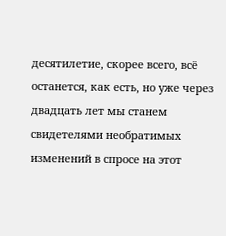десятилетие, скорее всего, всё останется, как есть, но уже через двадцать лет мы станем свидетелями необратимых изменений в спросе на этот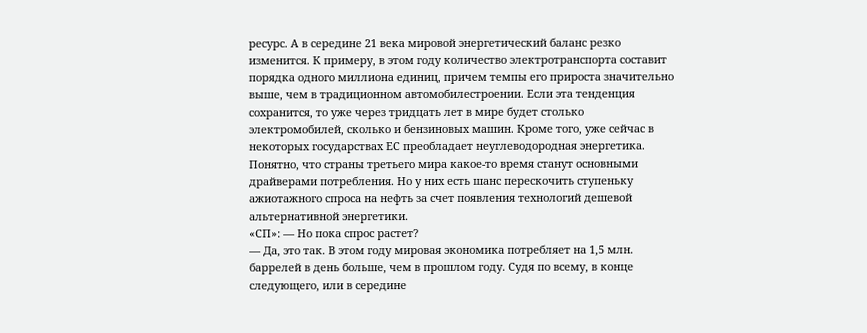ресурс. А в середине 21 века мировой энергетический баланс резко изменится. К примеру, в этом году количество электротранспорта составит порядка одного миллиона единиц, причем темпы его прироста значительно выше, чем в традиционном автомобилестроении. Если эта тенденция сохранится, то уже через тридцать лет в мире будет столько электромобилей, сколько и бензиновых машин. Кроме того, уже сейчас в некоторых государствах ЕС преобладает неуглеводородная энергетика. Понятно, что страны третьего мира какое-то время станут основными драйверами потребления. Но у них есть шанс перескочить ступеньку ажиотажного спроса на нефть за счет появления технологий дешевой альтернативной энергетики.
«СП»: — Но пока спрос растет?
— Да, это так. В этом году мировая экономика потребляет на 1,5 млн. баррелей в день больше, чем в прошлом году. Судя по всему, в конце следующего, или в середине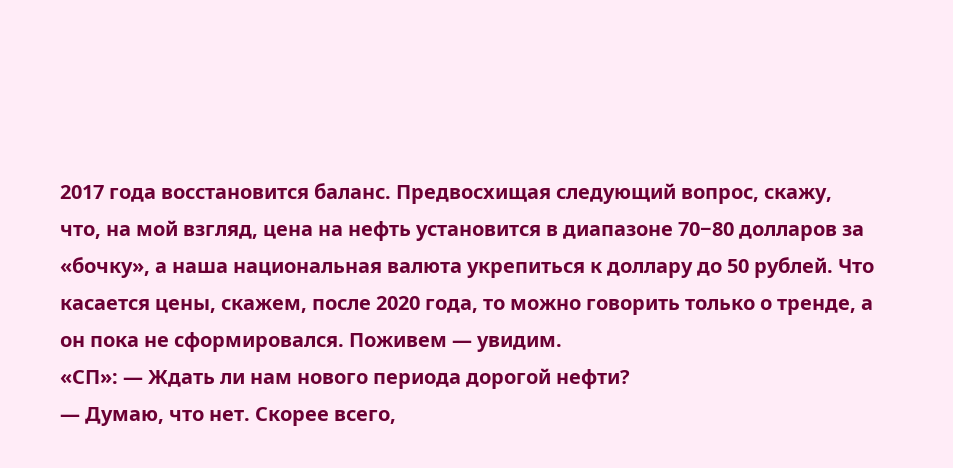2017 года восстановится баланс. Предвосхищая следующий вопрос, скажу, что, на мой взгляд, цена на нефть установится в диапазоне 70−80 долларов за «бочку», а наша национальная валюта укрепиться к доллару до 50 рублей. Что касается цены, скажем, после 2020 года, то можно говорить только о тренде, а он пока не сформировался. Поживем — увидим.
«СП»: — Ждать ли нам нового периода дорогой нефти?
— Думаю, что нет. Скорее всего,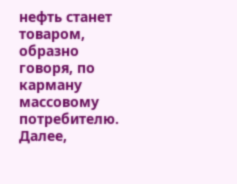нефть станет товаром, образно говоря, по карману массовому потребителю. Далее,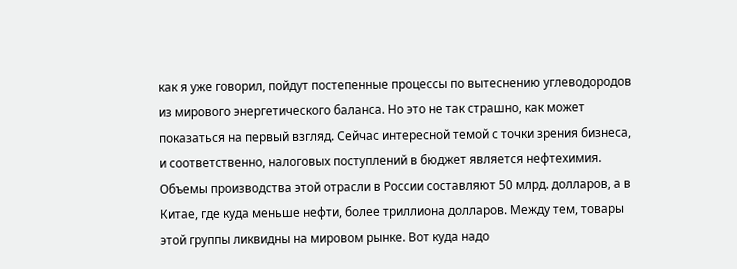как я уже говорил, пойдут постепенные процессы по вытеснению углеводородов из мирового энергетического баланса. Но это не так страшно, как может показаться на первый взгляд. Сейчас интересной темой с точки зрения бизнеса, и соответственно, налоговых поступлений в бюджет является нефтехимия. Объемы производства этой отрасли в России составляют 50 млрд. долларов, а в Китае, где куда меньше нефти, более триллиона долларов. Между тем, товары этой группы ликвидны на мировом рынке. Вот куда надо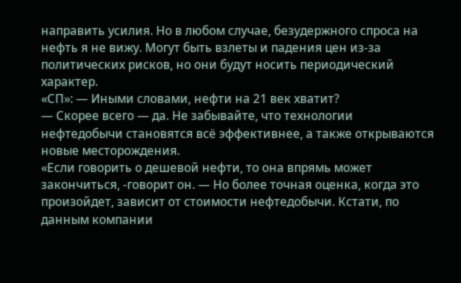направить усилия. Но в любом случае, безудержного спроса на нефть я не вижу. Могут быть взлеты и падения цен из-за политических рисков, но они будут носить периодический характер.
«СП»: — Иными словами, нефти на 21 век хватит?
— Скорее всего — да. Не забывайте, что технологии нефтедобычи становятся всё эффективнее, а также открываются новые месторождения.
«Если говорить о дешевой нефти, то она впрямь может закончиться, -говорит он. — Но более точная оценка, когда это произойдет, зависит от стоимости нефтедобычи. Кстати, по данным компании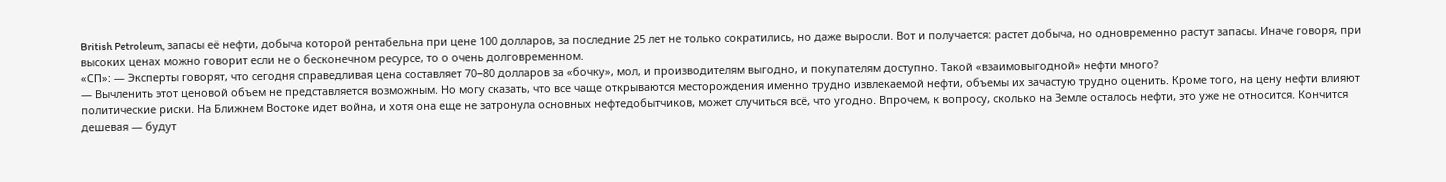British Petroleum, запасы её нефти, добыча которой рентабельна при цене 100 долларов, за последние 25 лет не только сократились, но даже выросли. Вот и получается: растет добыча, но одновременно растут запасы. Иначе говоря, при высоких ценах можно говорит если не о бесконечном ресурсе, то о очень долговременном.
«СП»: — Эксперты говорят, что сегодня справедливая цена составляет 70−80 долларов за «бочку», мол, и производителям выгодно, и покупателям доступно. Такой «взаимовыгодной» нефти много?
— Вычленить этот ценовой объем не представляется возможным. Но могу сказать, что все чаще открываются месторождения именно трудно извлекаемой нефти, объемы их зачастую трудно оценить. Кроме того, на цену нефти влияют политические риски. На Ближнем Востоке идет война, и хотя она еще не затронула основных нефтедобытчиков, может случиться всё, что угодно. Впрочем, к вопросу, сколько на Земле осталось нефти, это уже не относится. Кончится дешевая — будут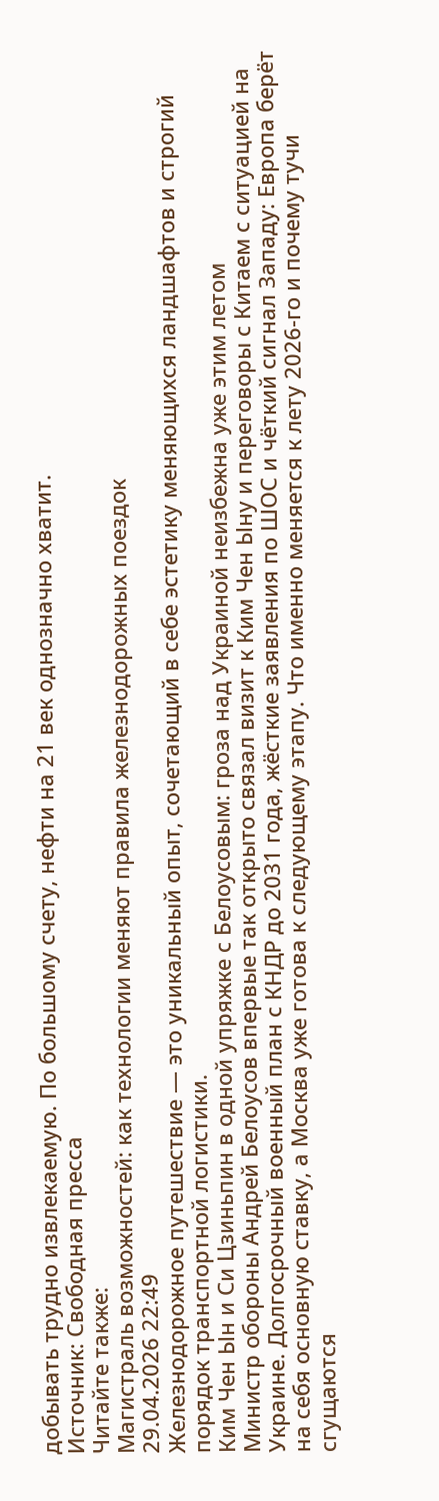добывать трудно извлекаемую. По большому счету, нефти на 21 век однозначно хватит.
Источник: Свободная пресса
Читайте также:
Магистраль возможностей: как технологии меняют правила железнодорожных поездок
29.04.2026 22:49
Железнодорожное путешествие — это уникальный опыт, сочетающий в себе эстетику меняющихся ландшафтов и строгий порядок транспортной логистики.
Ким Чен Ын и Си Цзиньпин в одной упряжке с Белоусовым: гроза над Украиной неизбежна уже этим летом
Министр обороны Андрей Белоусов впервые так открыто связал визит к Ким Чен Ыну и переговоры с Китаем с ситуацией на Украине. Долгосрочный военный план с КНДР до 2031 года, жёсткие заявления по ШОС и чёткий сигнал Западу: Европа берёт на себя основную ставку, а Москва уже готова к следующему этапу. Что именно меняется к лету 2026-го и почему тучи сгущаются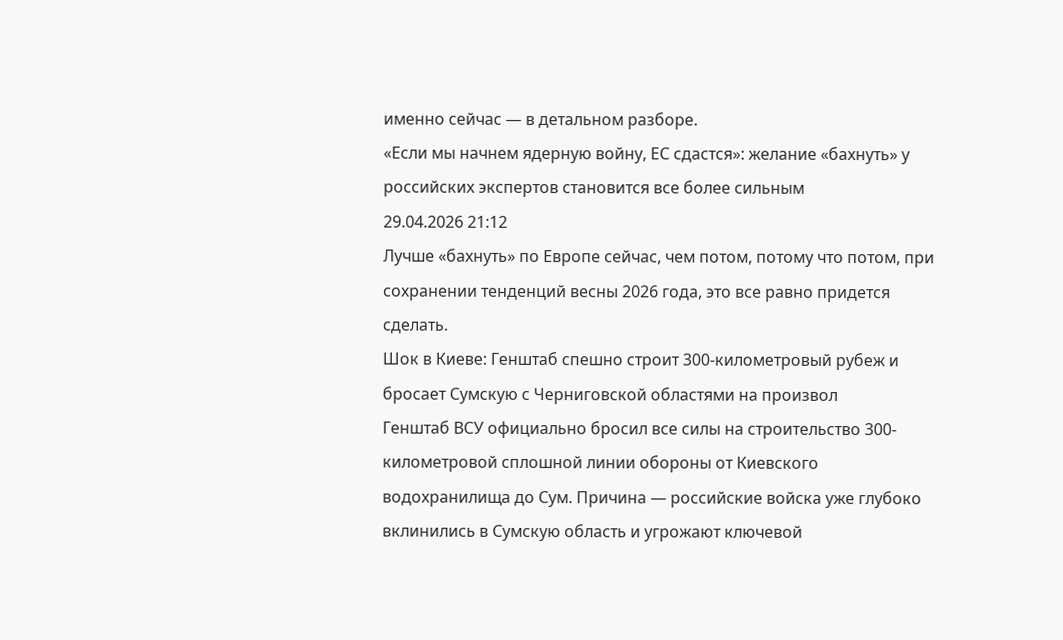именно сейчас — в детальном разборе.
«Если мы начнем ядерную войну, ЕС сдастся»: желание «бахнуть» у российских экспертов становится все более сильным
29.04.2026 21:12
Лучше «бахнуть» по Европе сейчас, чем потом, потому что потом, при сохранении тенденций весны 2026 года, это все равно придется сделать.
Шок в Киеве: Генштаб спешно строит 300-километровый рубеж и бросает Сумскую с Черниговской областями на произвол
Генштаб ВСУ официально бросил все силы на строительство 300-километровой сплошной линии обороны от Киевского водохранилища до Сум. Причина — российские войска уже глубоко вклинились в Сумскую область и угрожают ключевой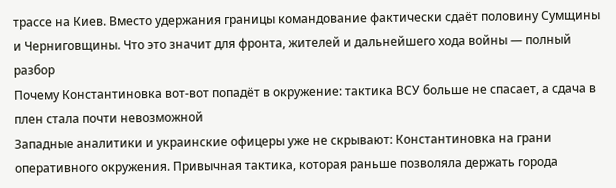трассе на Киев. Вместо удержания границы командование фактически сдаёт половину Сумщины и Черниговщины. Что это значит для фронта, жителей и дальнейшего хода войны — полный разбор
Почему Константиновка вот-вот попадёт в окружение: тактика ВСУ больше не спасает, а сдача в плен стала почти невозможной
Западные аналитики и украинские офицеры уже не скрывают: Константиновка на грани оперативного окружения. Привычная тактика, которая раньше позволяла держать города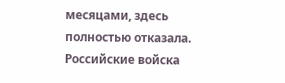месяцами, здесь полностью отказала. Российские войска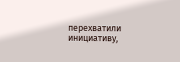перехватили инициативу,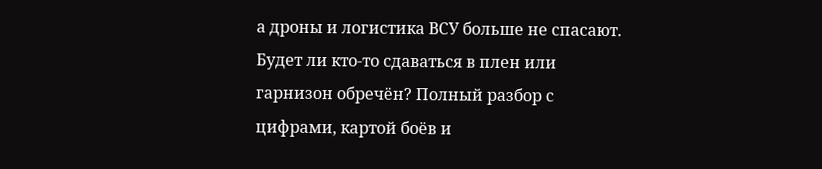а дроны и логистика ВСУ больше не спасают. Будет ли кто-то сдаваться в плен или гарнизон обречён? Полный разбор с цифрами, картой боёв и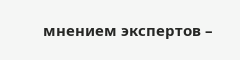мнением экспертов –